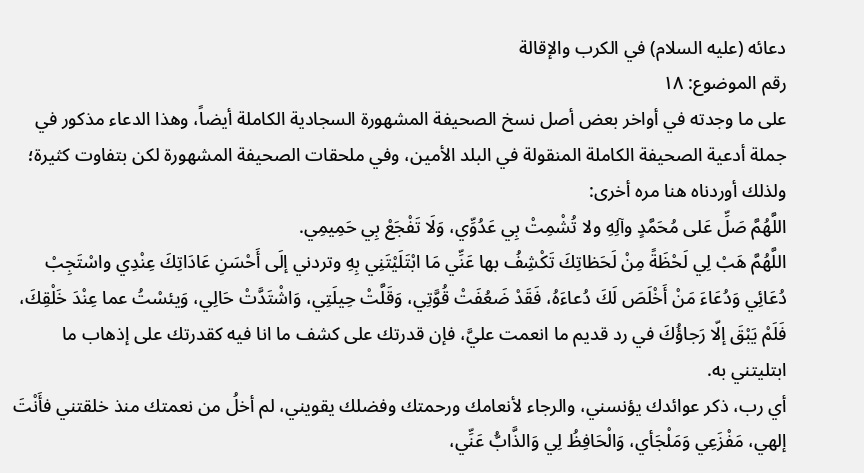دعائه (عليه السلام) في الكرب والإقالة
رقم الموضوع: ١٨
على ما وجدته في أواخر بعض أصل نسخ الصحيفة المشهورة السجادية الكاملة أيضاً، وهذا الدعاء مذكور في جملة أدعية الصحيفة الكاملة المنقولة في البلد الأمين، وفي ملحقات الصحيفة المشهورة لكن بتفاوت كثيرة؛ ولذلك أوردناه هنا مره أخرى:
اللَّهُمَّ صَلِّ عَلى مُحَمَّدٍ وآلِهِ ولا تُشْمِتْ بِي عَدُوِّي، وَلَا تَفْجَعْ بِي حَمِيمِي.
اللَّهُمَّ هَبْ لِي لَحْظَةً مِنْ لَحَظاتِكَ تَكْشِفُ بها عَنِّي مَا ابْتَلَيْتَنِي بِهِ وتردني إلَى أَحْسَنِ عَادَاتِكَ عِنْدِي واسْتَجِبْ دُعَائِي وَدُعَاءَ مَنْ أَخْلَصَ لَكَ دُعاءَهُ، فَقَدْ ضَعُفَتْ قُوَّتِي، وَقَلَّتْ حِيلَتِي، وَاشْتَدَّتْ حَالِي، وَيئسْتُ عما عِنْدَ خَلْقِكَ، فَلَمْ يَبْقَ إلّا رَجاؤُكَ في رد قديم ما انعمت عليَّ، فإن قدرتك على كشف ما انا فيه كقدرتك على إذهاب ما ابتليتني به.
أي رب، ذكر عوائدك يؤنسني، والرجاء لأنعامك ورحمتك وفضلك يقويني، لم أخلُ من نعمتك منذ خلقتني فأَنْتَ إلهي، مَفْزَعِي وَمَلْجَأي، وَالْحَافِظُ لِي وَالذَّابُّ عَنِّي،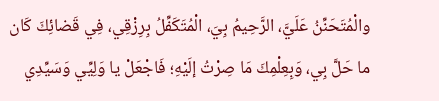والْمُتَحَنِّنُ عَلَيَّ، الرَّحِيمُ بِيَ، الْمُتَكَفِّلُ بِرِزْقِي، فِي قَضائِكَ كَان ما حَلَّ بِي، وَبِعِلْمِكَ مَا صِرْتُ إلَيْهِ؛ فَاجْعَلْ يا وَلِيِّي وَسَيِّدِي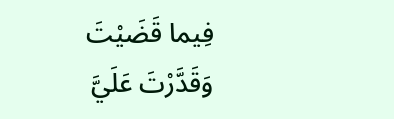فِيما قَضَيْتَ وَقَدَّرْتَ عَلَيَّ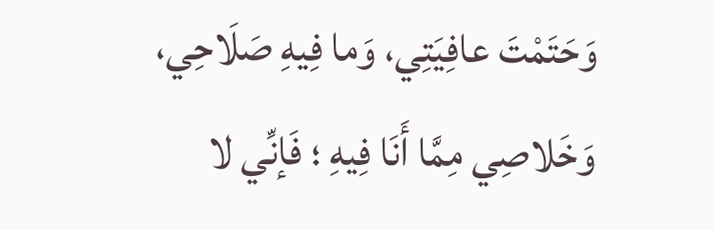وَحَتَمْتَ عافِيَتِي، وَما فِيهِ صَلَاحِي، وَخَلاصِي مِمَّا أَنَا فِيهِ ؛ فَإنِّي لا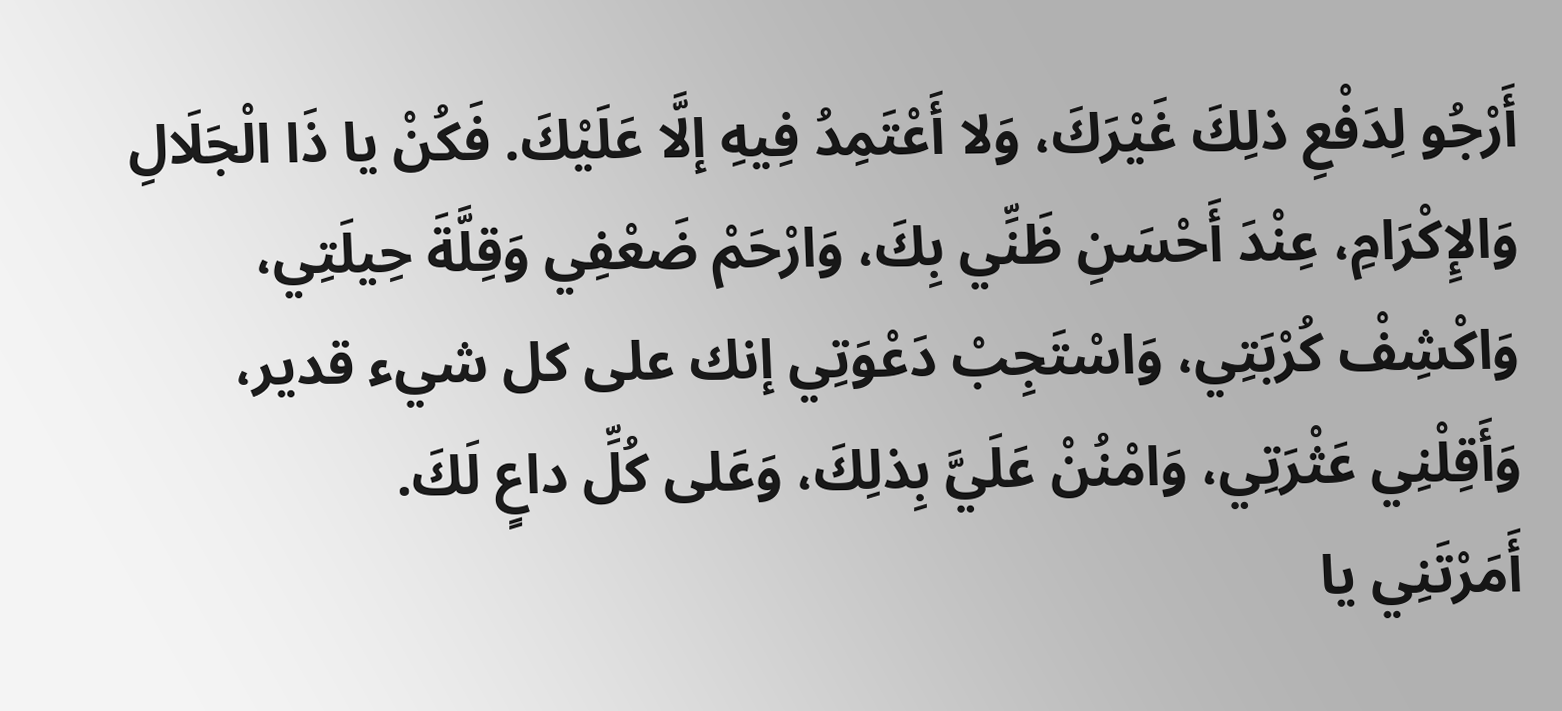أَرْجُو لِدَفْعِ ذلِكَ غَيْرَكَ، وَلا أَعْتَمِدُ فِيهِ إلَّا عَلَيْكَ. فَكُنْ يا ذَا الْجَلَالِ وَالإِكْرَامِ، عِنْدَ أَحْسَنِ ظَنِّي بِكَ، وَارْحَمْ ضَعْفِي وَقِلَّةَ حِيلَتِي، وَاكْشِفْ كُرْبَتِي، وَاسْتَجِبْ دَعْوَتِي إنك على كل شيء قدير، وَأَقِلْنِي عَثْرَتِي، وَامْنُنْ عَلَيَّ بِذلِكَ، وَعَلى كُلِّ داعٍ لَكَ.
أَمَرْتَنِي يا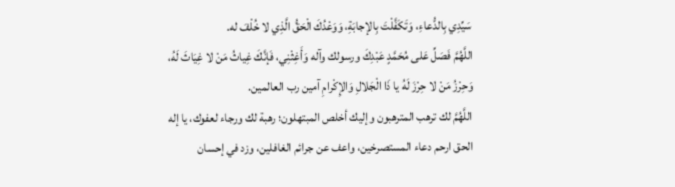سَيِّدِي بِالدُّعاءِ، وَتَكَفَّلْتَ بِالإجابَةِ، وَوَعْدُكَ الْحَقُّ الَّذِي لا خُلْفَ له.
اللَّهُمَّ فَصَلِّ عَلى مُحَمَّدٍ عَبْدِكَ ورسولك وآله وَأَغِثْنِي، فَإنَّكَ غِياثُ مَنْ لا غِيَاثَ لَهُ، وَحِرْزُ مَنْ لا حِرْزَ لَهُ يا ذَا الْجَلالِ وَالإِكْرامِ آمين رب العالمين.
اللَّهُمَّ لك ترهب المترهبون وإليك أخلص المبتهلون؛ رهبة لك ورجاء لعفوك، يا إله الحق ارحم دعاء المستصرخين، واعف عن جرائم الغافلين، وزد في إحسان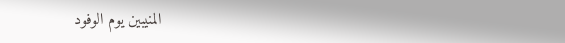المنيبين يوم الوفود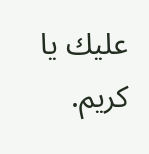عليك يا كريم.